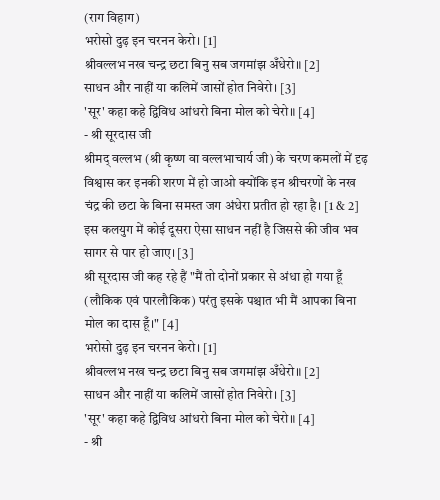(राग विहाग)
भरोसो दुढ़ इन चरनन केरो। [1]
श्रीवल्लभ नख चन्द्र छटा बिनु सब जगमांझ अँधेरो॥ [2]
साधन और नाहीं या कलिमें जासों होत निवेरो। [3]
'सूर' कहा कहे द्विविध आंधरो बिना मोल को चेरो॥ [4]
- श्री सूरदास जी
श्रीमद् वल्लभ (श्री कृष्ण वा वल्लभाचार्य जी) के चरण कमलों में दृढ़ विश्वास कर इनकी शरण में हो जाओ क्योंकि इन श्रीचरणों के नख चंद्र की छटा के बिना समस्त जग अंधेरा प्रतीत हो रहा है। [1 & 2]
इस कलयुग में कोई दूसरा ऐसा साधन नहीं है जिससे की जीव भव सागर से पार हो जाए। [3]
श्री सूरदास जी कह रहे हैं "मैं तो दोनों प्रकार से अंधा हो गया हूँ (लौकिक एवं पारलौकिक) परंतु इसके पश्चात भी मैं आपका बिना मोल का दास हूँ।" [4]
भरोसो दुढ़ इन चरनन केरो। [1]
श्रीवल्लभ नख चन्द्र छटा बिनु सब जगमांझ अँधेरो॥ [2]
साधन और नाहीं या कलिमें जासों होत निवेरो। [3]
'सूर' कहा कहे द्विविध आंधरो बिना मोल को चेरो॥ [4]
- श्री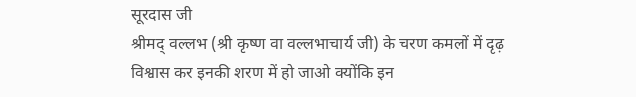सूरदास जी
श्रीमद् वल्लभ (श्री कृष्ण वा वल्लभाचार्य जी) के चरण कमलों में दृढ़ विश्वास कर इनकी शरण में हो जाओ क्योंकि इन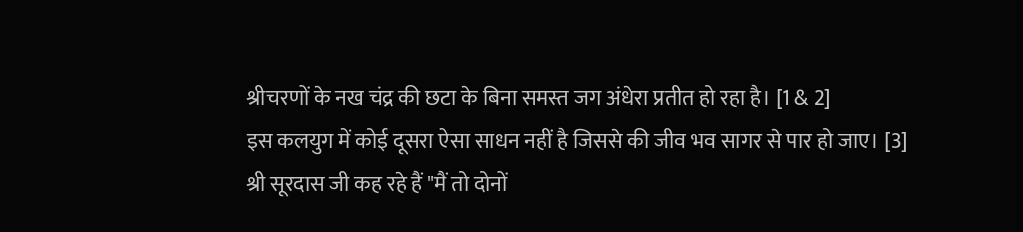श्रीचरणों के नख चंद्र की छटा के बिना समस्त जग अंधेरा प्रतीत हो रहा है। [1 & 2]
इस कलयुग में कोई दूसरा ऐसा साधन नहीं है जिससे की जीव भव सागर से पार हो जाए। [3]
श्री सूरदास जी कह रहे हैं "मैं तो दोनों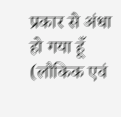प्रकार से अंधा हो गया हूँ (लौकिक एवं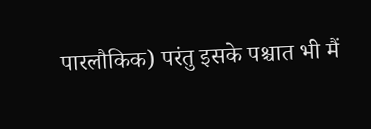पारलौकिक) परंतु इसके पश्चात भी मैं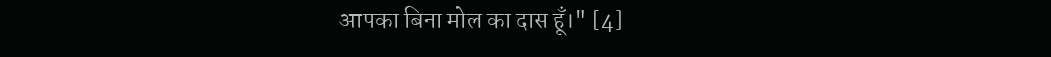आपका बिना मोल का दास हूँ।" [4]